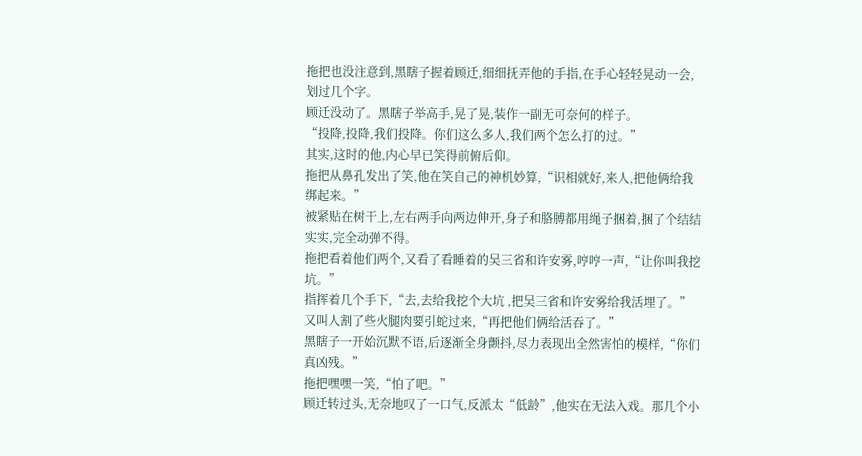拖把也没注意到,黑瞎子握着顾迁,细细抚弄他的手指,在手心轻轻晃动一会,划过几个字。
顾迁没动了。黑瞎子举高手,晃了晃,装作一副无可奈何的样子。
“投降,投降,我们投降。你们这么多人,我们两个怎么打的过。”
其实,这时的他,内心早已笑得前俯后仰。
拖把从鼻孔发出了笑,他在笑自己的神机妙算,“识相就好,来人,把他俩给我绑起来。”
被紧贴在树干上,左右两手向两边伸开,身子和胳膊都用绳子捆着,捆了个结结实实,完全动弹不得。
拖把看着他们两个,又看了看睡着的吴三省和许安雾,哼哼一声,“让你叫我挖坑。”
指挥着几个手下,“去,去给我挖个大坑 ,把吴三省和许安雾给我活埋了。”
又叫人割了些火腿肉要引蛇过来,“再把他们俩给活吞了。”
黑瞎子一开始沉默不语,后逐渐全身颤抖,尽力表现出全然害怕的模样,“你们真凶残。”
拖把嘿嘿一笑,“怕了吧。”
顾迁转过头,无奈地叹了一口气,反派太“低龄”,他实在无法入戏。那几个小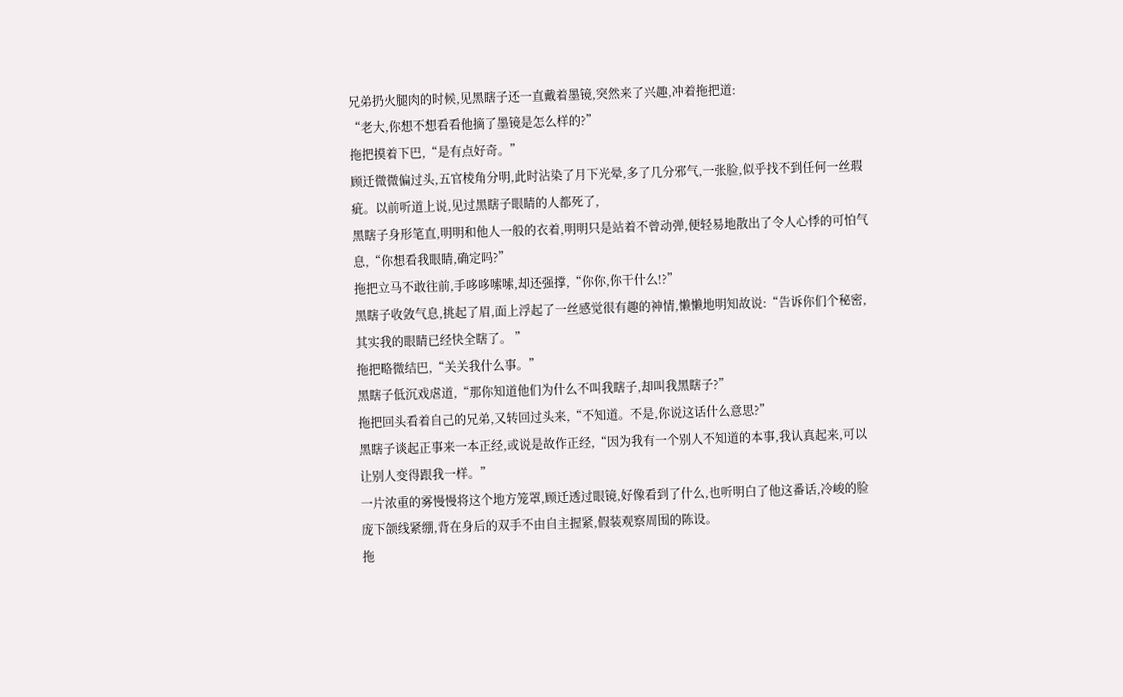兄弟扔火腿肉的时候,见黑瞎子还一直戴着墨镜,突然来了兴趣,冲着拖把道:
“老大,你想不想看看他摘了墨镜是怎么样的?”
拖把摸着下巴,“是有点好奇。”
顾迁微微偏过头,五官棱角分明,此时沾染了月下光晕,多了几分邪气,一张脸,似乎找不到任何一丝瑕疵。以前听道上说,见过黑瞎子眼睛的人都死了,
黑瞎子身形笔直,明明和他人一般的衣着,明明只是站着不曾动弹,便轻易地散出了令人心悸的可怕气息,“你想看我眼睛,确定吗?”
拖把立马不敢往前,手哆哆嗦嗦,却还强撑,“你你,你干什么!?”
黑瞎子收敛气息,挑起了眉,面上浮起了一丝感觉很有趣的神情,懒懒地明知故说:“告诉你们个秘密,其实我的眼睛已经快全瞎了。 ”
拖把略微结巴,“关关我什么事。”
黑瞎子低沉戏虐道,“那你知道他们为什么不叫我瞎子,却叫我黑瞎子?”
拖把回头看着自己的兄弟,又转回过头来,“不知道。不是,你说这话什么意思?”
黑瞎子谈起正事来一本正经,或说是故作正经,“因为我有一个别人不知道的本事,我认真起来,可以让别人变得跟我一样。”
一片浓重的雾慢慢将这个地方笼罩,顾迁透过眼镜,好像看到了什么,也听明白了他这番话,冷峻的脸庞下颌线紧绷,背在身后的双手不由自主握紧,假装观察周围的陈设。
拖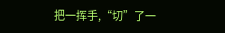把一挥手,“切”了一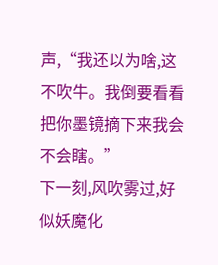声,“我还以为啥,这不吹牛。我倒要看看把你墨镜摘下来我会不会瞎。”
下一刻,风吹雾过,好似妖魔化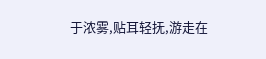于浓雾,贴耳轻抚,游走在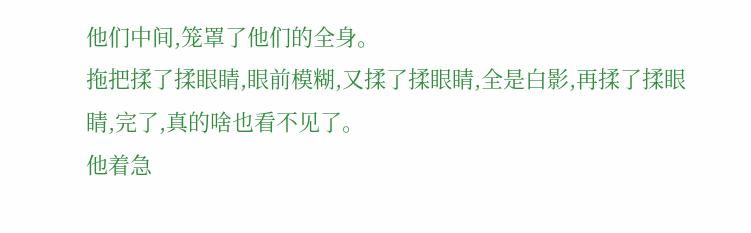他们中间,笼罩了他们的全身。
拖把揉了揉眼睛,眼前模糊,又揉了揉眼睛,全是白影,再揉了揉眼睛,完了,真的啥也看不见了。
他着急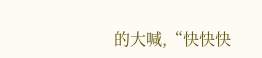的大喊,“快快快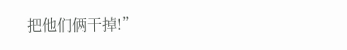把他们俩干掉!”